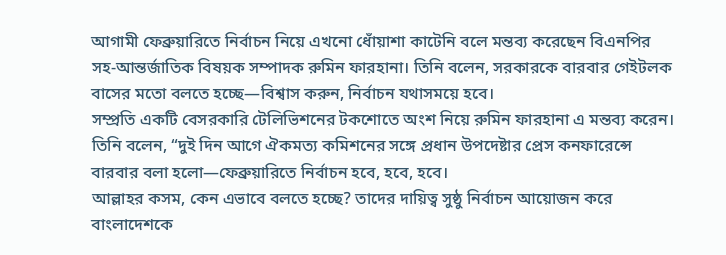আগামী ফেব্রুয়ারিতে নির্বাচন নিয়ে এখনো ধোঁয়াশা কাটেনি বলে মন্তব্য করেছেন বিএনপির সহ-আন্তর্জাতিক বিষয়ক সম্পাদক রুমিন ফারহানা। তিনি বলেন, সরকারকে বারবার গেইটলক বাসের মতো বলতে হচ্ছে—বিশ্বাস করুন, নির্বাচন যথাসময়ে হবে।
সম্প্রতি একটি বেসরকারি টেলিভিশনের টকশোতে অংশ নিয়ে রুমিন ফারহানা এ মন্তব্য করেন। তিনি বলেন, “দুই দিন আগে ঐকমত্য কমিশনের সঙ্গে প্রধান উপদেষ্টার প্রেস কনফারেন্সে বারবার বলা হলো—ফেব্রুয়ারিতে নির্বাচন হবে, হবে, হবে।
আল্লাহর কসম, কেন এভাবে বলতে হচ্ছে? তাদের দায়িত্ব সুষ্ঠু নির্বাচন আয়োজন করে বাংলাদেশকে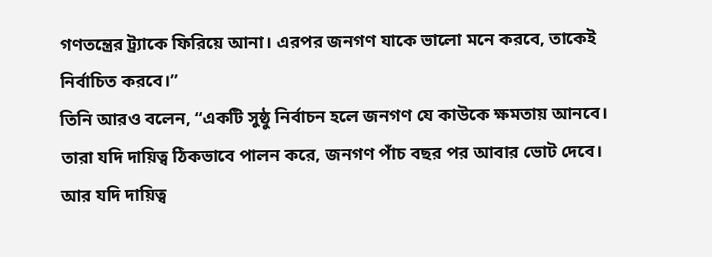গণতন্ত্রের ট্র্যাকে ফিরিয়ে আনা। এরপর জনগণ যাকে ভালো মনে করবে, তাকেই নির্বাচিত করবে।”
তিনি আরও বলেন, “একটি সুষ্ঠু নির্বাচন হলে জনগণ যে কাউকে ক্ষমতায় আনবে। তারা যদি দায়িত্ব ঠিকভাবে পালন করে, জনগণ পাঁচ বছর পর আবার ভোট দেবে। আর যদি দায়িত্ব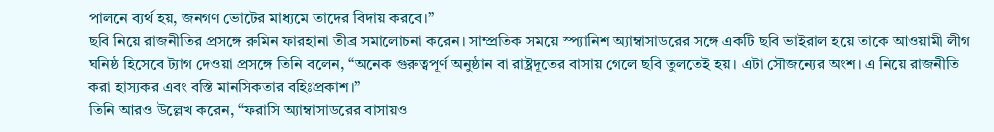পালনে ব্যর্থ হয়, জনগণ ভোটের মাধ্যমে তাদের বিদায় করবে।”
ছবি নিয়ে রাজনীতির প্রসঙ্গে রুমিন ফারহানা তীব্র সমালোচনা করেন। সাম্প্রতিক সময়ে স্প্যানিশ অ্যাম্বাসাডরের সঙ্গে একটি ছবি ভাইরাল হয়ে তাকে আওয়ামী লীগ ঘনিষ্ঠ হিসেবে ট্যাগ দেওয়া প্রসঙ্গে তিনি বলেন, “অনেক গুরুত্বপূর্ণ অনুষ্ঠান বা রাষ্ট্রদূতের বাসায় গেলে ছবি তুলতেই হয়। এটা সৌজন্যের অংশ। এ নিয়ে রাজনীতি করা হাস্যকর এবং বস্তি মানসিকতার বহিঃপ্রকাশ।”
তিনি আরও উল্লেখ করেন, “ফরাসি অ্যাম্বাসাডরের বাসায়ও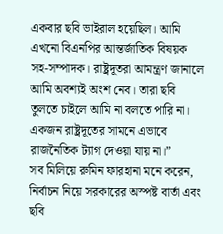একবার ছবি ভাইরাল হয়েছিল। আমি এখনো বিএনপির আন্তর্জাতিক বিষয়ক সহ-সম্পাদক। রাষ্ট্রদূতরা আমন্ত্রণ জানালে আমি অবশ্যই অংশ নেব। তারা ছবি তুলতে চাইলে আমি না বলতে পারি না। একজন রাষ্ট্রদূতের সামনে এভাবে রাজনৈতিক ট্যাগ দেওয়া যায় না।”
সব মিলিয়ে রুমিন ফারহানা মনে করেন, নির্বাচন নিয়ে সরকারের অস্পষ্ট বার্তা এবং ছবি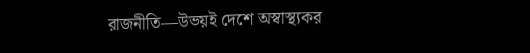রাজনীতি—উভয়ই দেশে অস্বাস্থ্যকর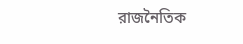রাজনৈতিক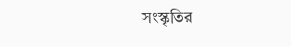সংস্কৃতির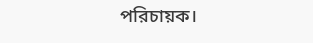পরিচায়ক।